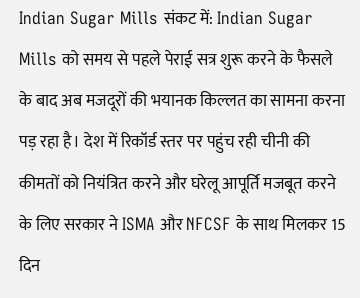Indian Sugar Mills संकट में: Indian Sugar Mills को समय से पहले पेराई सत्र शुरू करने के फैसले के बाद अब मजदूरों की भयानक किल्लत का सामना करना पड़ रहा है। देश में रिकॉर्ड स्तर पर पहुंच रही चीनी की कीमतों को नियंत्रित करने और घरेलू आपूर्ति मजबूत करने के लिए सरकार ने ISMA और NFCSF के साथ मिलकर 15 दिन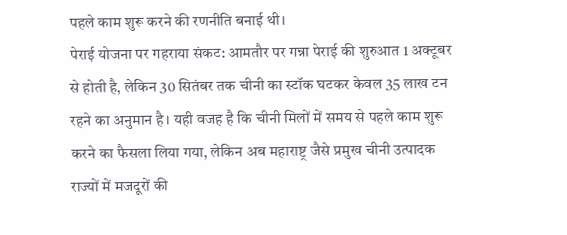पहले काम शुरू करने की रणनीति बनाई थी।
पेराई योजना पर गहराया संकट: आमतौर पर गन्ना पेराई की शुरुआत 1 अक्टूबर से होती है, लेकिन 30 सितंबर तक चीनी का स्टॉक घटकर केवल 35 लाख टन रहने का अनुमान है। यही वजह है कि चीनी मिलों में समय से पहले काम शुरू करने का फैसला लिया गया, लेकिन अब महाराष्ट्र जैसे प्रमुख चीनी उत्पादक राज्यों में मजदूरों की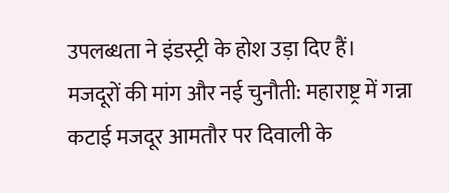उपलब्धता ने इंडस्ट्री के होश उड़ा दिए हैं।
मजदूरों की मांग और नई चुनौती: महाराष्ट्र में गन्ना कटाई मजदूर आमतौर पर दिवाली के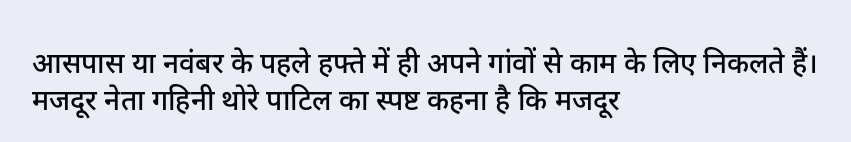आसपास या नवंबर के पहले हफ्ते में ही अपने गांवों से काम के लिए निकलते हैं। मजदूर नेता गहिनी थोरे पाटिल का स्पष्ट कहना है कि मजदूर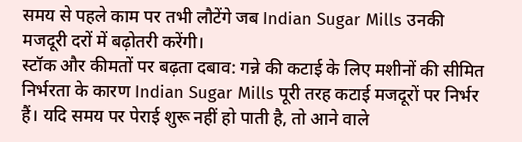समय से पहले काम पर तभी लौटेंगे जब Indian Sugar Mills उनकी मजदूरी दरों में बढ़ोतरी करेंगी।
स्टॉक और कीमतों पर बढ़ता दबाव: गन्ने की कटाई के लिए मशीनों की सीमित निर्भरता के कारण Indian Sugar Mills पूरी तरह कटाई मजदूरों पर निर्भर हैं। यदि समय पर पेराई शुरू नहीं हो पाती है, तो आने वाले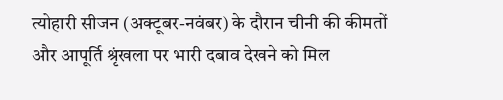त्योहारी सीजन (अक्टूबर-नवंबर) के दौरान चीनी की कीमतों और आपूर्ति श्रृंखला पर भारी दबाव देखने को मिल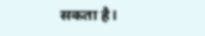सकता है।